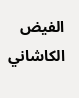الفيض الكاشاني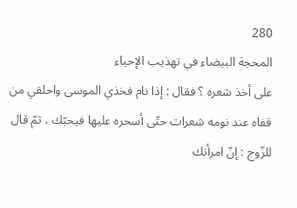280
المحجة البيضاء في تهذيب الإحياء
على أخذ شعره ؟ فقال : إذا نام فخذي الموسى واحلقي من قفاه عند نومه شعرات حتّى أسحره عليها فيحبّك ، ثمّ قال للزّوج : إنّ امرأتك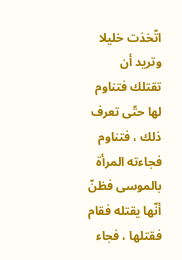اتّخذت خليلا وتريد أن تقتلك فتناوم لها حتّى تعرف ذلك ، فتناوم فجاءته المرأة بالموسى فظنّ أنّها يقتله فقام فقتلها ، فجاء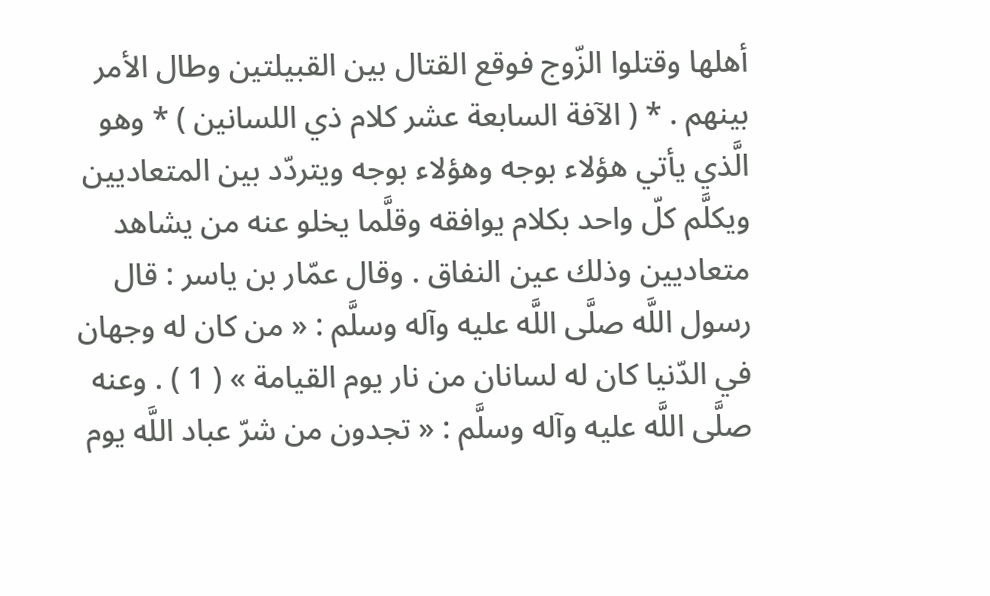أهلها وقتلوا الزّوج فوقع القتال بين القبيلتين وطال الأمر بينهم . * ( الآفة السابعة عشر كلام ذي اللسانين ) * وهو الَّذي يأتي هؤلاء بوجه وهؤلاء بوجه ويتردّد بين المتعاديين ويكلَّم كلّ واحد بكلام يوافقه وقلَّما يخلو عنه من يشاهد متعاديين وذلك عين النفاق . وقال عمّار بن ياسر : قال رسول اللَّه صلَّى اللَّه عليه وآله وسلَّم : « من كان له وجهان في الدّنيا كان له لسانان من نار يوم القيامة » ( 1 ) . وعنه صلَّى اللَّه عليه وآله وسلَّم : « تجدون من شرّ عباد اللَّه يوم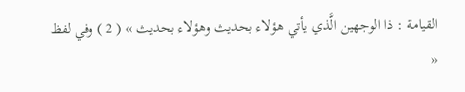القيامة : ذا الوجهين الَّذي يأتي هؤلاء بحديث وهؤلاء بحديث » ( 2 ) وفي لفظ «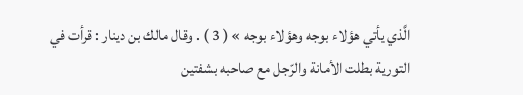الَّذي يأتي هؤلاء بوجه وهؤلاء بوجه » ( 3 ) . وقال مالك بن دينار : قرأت في التورية بطلت الأمانة والرّجل مع صاحبه بشفتين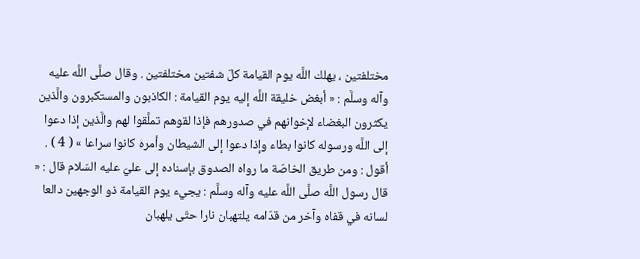مختلفتين ، يهلك اللَّه يوم القيامة كلّ شفتين مختلفتين . وقال صلَّى اللَّه عليه وآله وسلَّم : « أبغض خليقة اللَّه إليه يوم القيامة : الكاذبون والمستكبرون والَّذين يكثرون البغضاء لإخوانهم في صدورهم فإذا لقوهم تملَّقوا لهم والَّذين إذا دعوا إلى اللَّه ورسوله كانوا بطاء وإذا دعوا إلى الشيطان وأمره كانوا سراعا » ( 4 ) . أقول : ومن طريق الخاصّة ما رواه الصدوق بإسناده إلى عليّ عليه السّلام قال : « قال رسول اللَّه صلَّى اللَّه عليه وآله وسلَّم : يجيء يوم القيامة ذو الوجهين دالعا لسانه في قفاه وآخر من قدّامه يلتهبان نارا حتّى يلهبان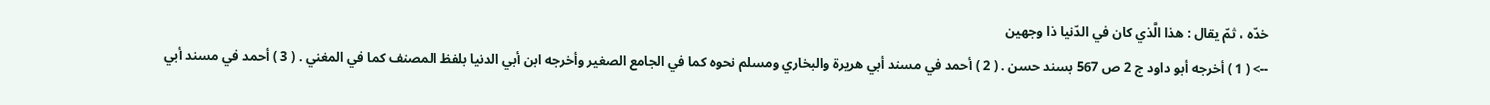خدّه ، ثمّ يقال : هذا الَّذي كان في الدّنيا ذا وجهين
--> ( 1 ) أخرجه أبو داود ج 2 ص 567 بسند حسن . ( 2 ) أحمد في مسند أبي هريرة والبخاري ومسلم نحوه كما في الجامع الصغير وأخرجه ابن أبي الدنيا بلفظ المصنف كما في المغني . ( 3 ) أحمد في مسند أبي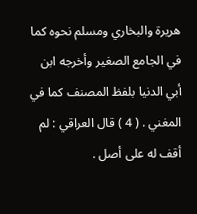هريرة والبخاري ومسلم نحوه كما في الجامع الصغير وأخرجه ابن أبي الدنيا بلفظ المصنف كما في المغني . ( 4 ) قال العراقي : لم أقف له على أصل .